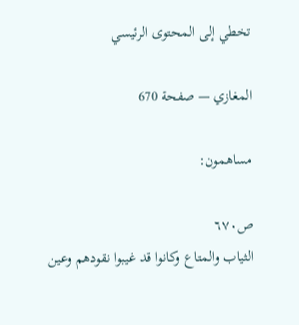تخطي إلى المحتوى الرئيسي

المغازي — صفحة 670

مساهمون:

ص٦٧٠
الثياب والمتاع وكانوا قد غيبوا نقودهم وعين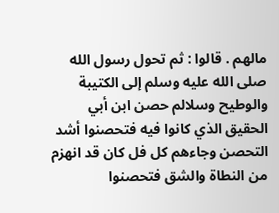مالهم . قالوا : ثم تحول رسول الله صلى الله عليه وسلم إلى الكتيبة والوطيح وسلالم حصن ابن أبي الحقيق الذي كانوا فيه فتحصنوا أشد التحصن وجاءهم كل فل كان قد انهزم من النطاة والشق فتحصنوا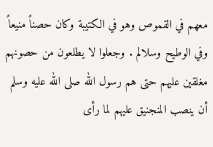معهم في القموص وهو في الكتيبة وكان حصناً منيعاً وفي الوطيح وسلالم . وجعلوا لا يطلعون من حصونهم مغلقين عليهم حتى هم رسول الله صلى الله عليه وسلم أن ينصب المنجنيق عليهم لما رأى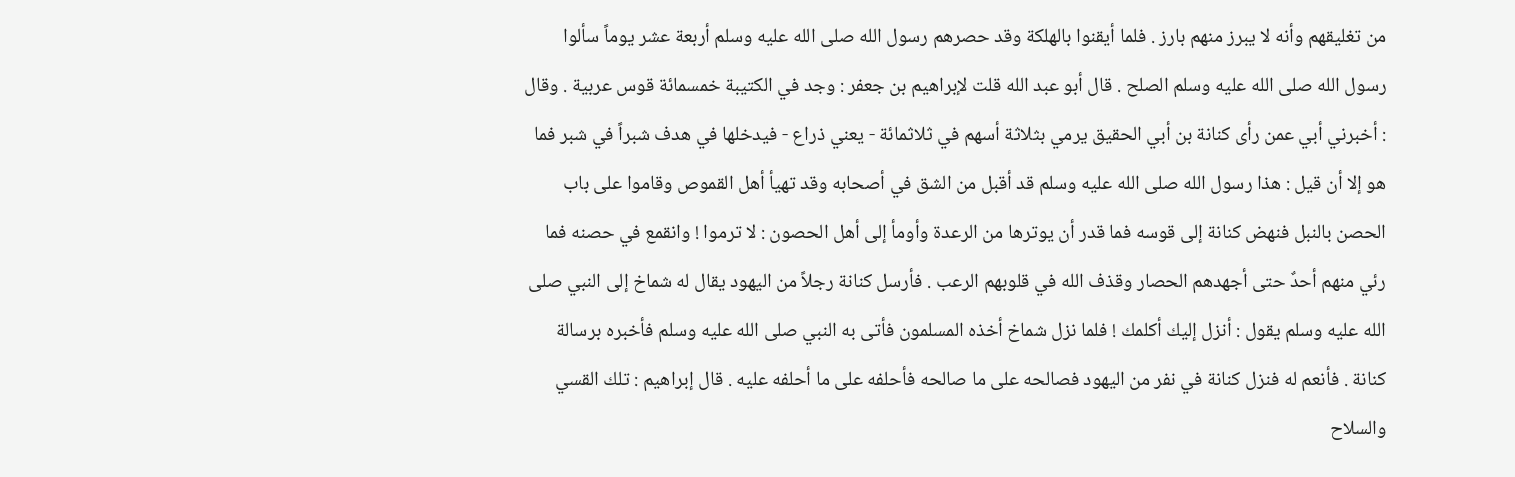من تغليقهم وأنه لا يبرز منهم بارز . فلما أيقنوا بالهلكة وقد حصرهم رسول الله صلى الله عليه وسلم أربعة عشر يوماً سألوا رسول الله صلى الله عليه وسلم الصلح . قال أبو عبد الله قلت لإبراهيم بن جعفر : وجد في الكتيبة خمسمائة قوس عربية . وقال : أخبرني أبي عمن رأى كنانة بن أبي الحقيق يرمي بثلاثة أسهم في ثلاثمائة - يعني ذراع - فيدخلها في هدف شبراً في شبر فما هو إلا أن قيل : هذا رسول الله صلى الله عليه وسلم قد أقبل من الشق في أصحابه وقد تهيأ أهل القموص وقاموا على باب الحصن بالنبل فنهض كنانة إلى قوسه فما قدر أن يوترها من الرعدة وأومأ إلى أهل الحصون : لا ترموا ! وانقمع في حصنه فما رئي منهم أحدٌ حتى أجهدهم الحصار وقذف الله في قلوبهم الرعب . فأرسل كنانة رجلاً من اليهود يقال له شماخ إلى النبي صلى الله عليه وسلم يقول : أنزل إليك أكلمك ! فلما نزل شماخ أخذه المسلمون فأتى به النبي صلى الله عليه وسلم فأخبره برسالة كنانة . فأنعم له فنزل كنانة في نفر من اليهود فصالحه على ما صالحه فأحلفه على ما أحلفه عليه . قال إبراهيم : تلك القسي والسلاح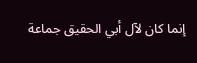إنما كان لآل أبي الحقيق جماعة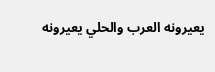يعيرونه العرب والحلي يعيرونه